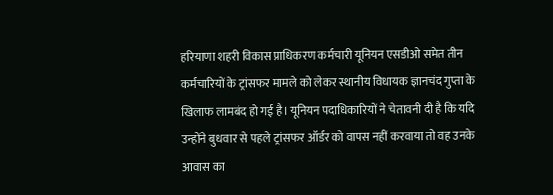हरियाणा शहरी विकास प्राधिकरण कर्मचारी यूनियन एसडीओ समेत तीन कर्मचारियों के ट्रांसफर मामले को लेकर स्थानीय विधायक ज्ञानचंद गुप्ता के खिलाफ लामबंद हो गई है। यूनियन पदाधिकारियों ने चेतावनी दी है कि यदि उन्होंने बुधवार से पहले ट्रांसफर ऑर्डर को वापस नहीं करवाया तो वह उनके आवास का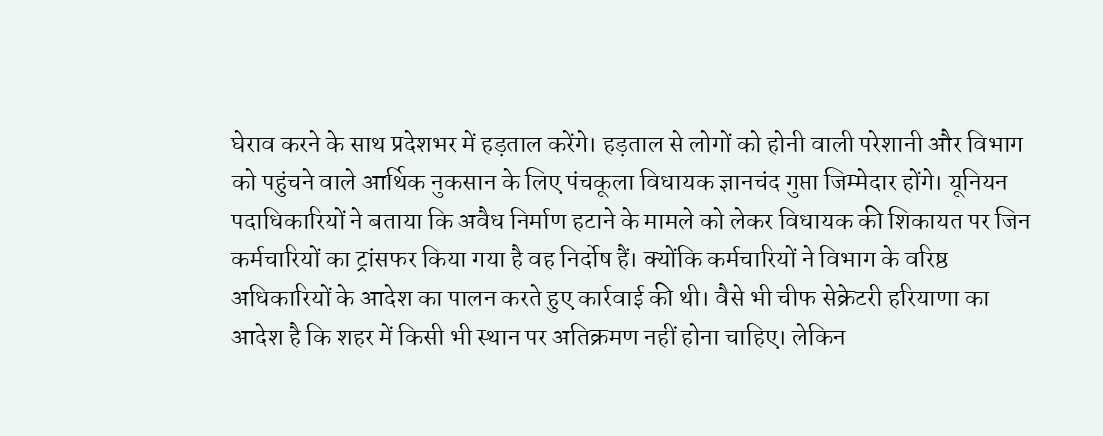घेराव करने के साथ प्रदेशभर में हड़ताल करेंगे। हड़ताल से लोगों को होनी वाली परेशानी और विभाग को पहुंचने वाले आर्थिक नुकसान के लिए पंचकूला विधायक ज्ञानचंद गुप्ता जिम्मेदार होंगे। यूनियन पदाधिकारियों ने बताया कि अवैध निर्माण हटाने के मामले को लेकर विधायक की शिकायत पर जिन कर्मचारियों का ट्रांसफर किया गया है वह निर्दोष हैं। क्योंकि कर्मचारियों ने विभाग के वरिष्ठ अधिकारियों के आदेश का पालन करते हुए कार्रवाई की थी। वैसे भी चीफ सेक्रेटरी हरियाणा का आदेश है कि शहर में किसी भी स्थान पर अतिक्रमण नहीं होना चाहिए। लेकिन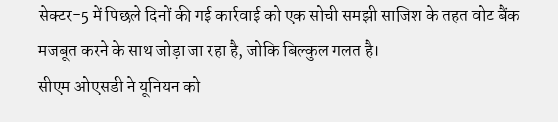सेक्टर-5 में पिछले दिनों की गई कार्रवाई को एक सोची समझी साजिश के तहत वोट बैंक मजबूत करने के साथ जोड़ा जा रहा है, जोकि बिल्कुल गलत है।
सीएम ओएसडी ने यूनियन को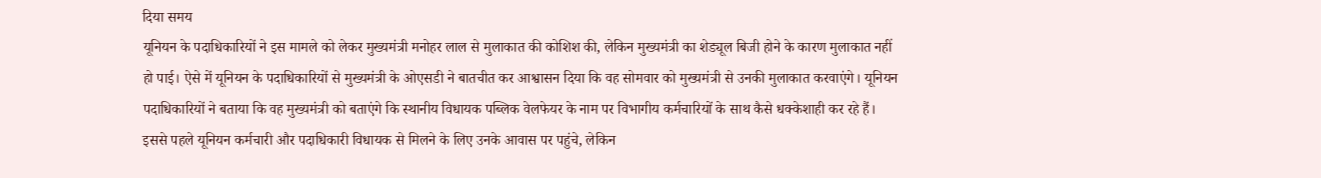दिया समय
यूनियन के पदाधिकारियों ने इस मामले को लेकर मुख्यमंत्री मनोहर लाल से मुलाकात की कोशिश की, लेकिन मुख्यमंत्री का शेड्यूल बिजी होने के कारण मुलाकात नहीं हो पाई। ऐसे में यूनियन के पदाधिकारियों से मुख्यमंत्री के ओएसडी ने बातचीत कर आश्वासन दिया कि वह सोमवार को मुख्यमंत्री से उनकी मुलाकात करवाएंगे। यूनियन पदाधिकारियों ने बताया कि वह मुख्यमंत्री को बताएंगे कि स्थानीय विधायक पब्लिक वेलफेयर के नाम पर विभागीय कर्मचारियों के साथ कैसे धक्केशाही कर रहे हैं। इससे पहले यूनियन कर्मचारी और पदाधिकारी विधायक से मिलने के लिए उनके आवास पर पहुंचे, लेकिन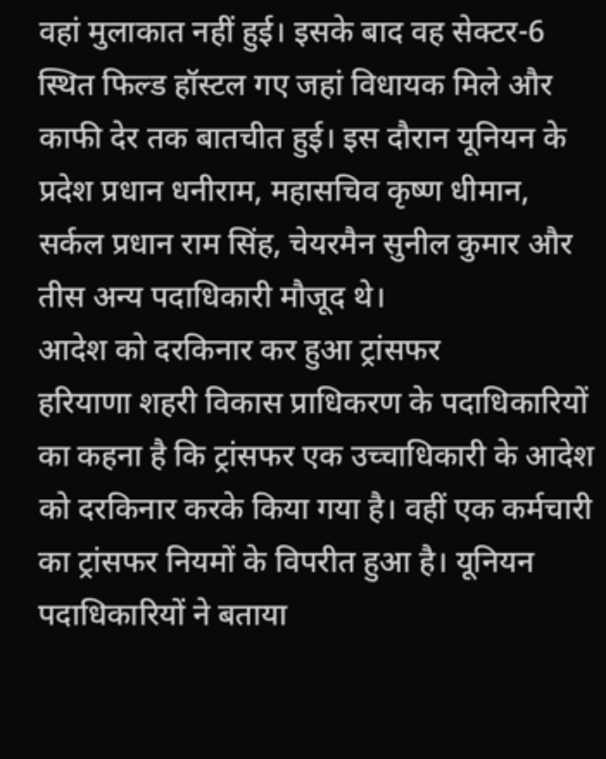वहां मुलाकात नहीं हुई। इसके बाद वह सेक्टर-6 स्थित फिल्ड हॉस्टल गए जहां विधायक मिले और काफी देर तक बातचीत हुई। इस दौरान यूनियन के प्रदेश प्रधान धनीराम, महासचिव कृष्ण धीमान, सर्कल प्रधान राम सिंह, चेयरमैन सुनील कुमार और तीस अन्य पदाधिकारी मौजूद थे।
आदेश को दरकिनार कर हुआ ट्रांसफर
हरियाणा शहरी विकास प्राधिकरण के पदाधिकारियों का कहना है कि ट्रांसफर एक उच्चाधिकारी के आदेश को दरकिनार करके किया गया है। वहीं एक कर्मचारी का ट्रांसफर नियमों के विपरीत हुआ है। यूनियन पदाधिकारियों ने बताया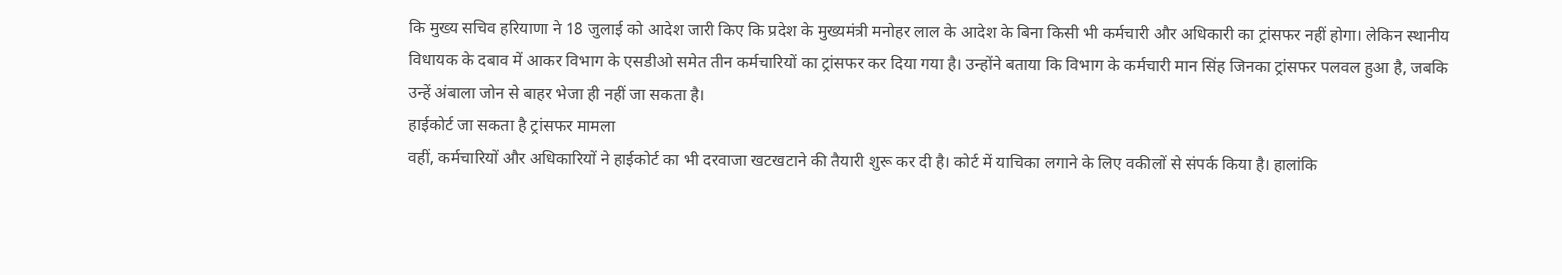कि मुख्य सचिव हरियाणा ने 18 जुलाई को आदेश जारी किए कि प्रदेश के मुख्यमंत्री मनोहर लाल के आदेश के बिना किसी भी कर्मचारी और अधिकारी का ट्रांसफर नहीं होगा। लेकिन स्थानीय विधायक के दबाव में आकर विभाग के एसडीओ समेत तीन कर्मचारियों का ट्रांसफर कर दिया गया है। उन्होंने बताया कि विभाग के कर्मचारी मान सिंह जिनका ट्रांसफर पलवल हुआ है, जबकि उन्हें अंबाला जोन से बाहर भेजा ही नहीं जा सकता है।
हाईकोर्ट जा सकता है ट्रांसफर मामला
वहीं, कर्मचारियों और अधिकारियों ने हाईकोर्ट का भी दरवाजा खटखटाने की तैयारी शुरू कर दी है। कोर्ट में याचिका लगाने के लिए वकीलों से संपर्क किया है। हालांकि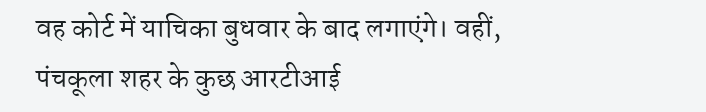वह कोर्ट में याचिका बुधवार के बाद लगाएंगे। वहीं, पंचकूला शहर के कुछ आरटीआई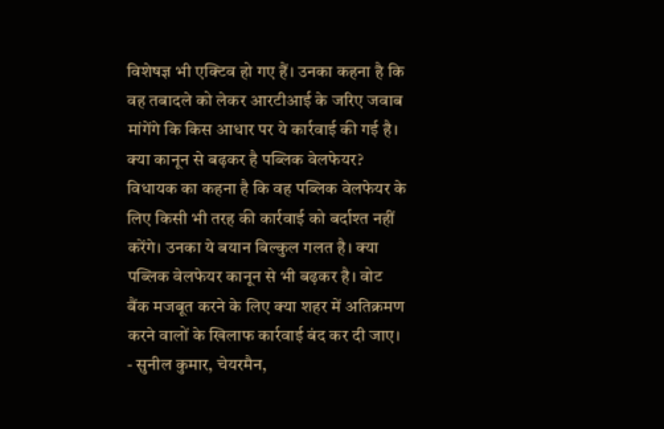विशेषज्ञ भी एक्टिव हो गए हैं। उनका कहना है कि वह तबादले को लेकर आरटीआई के जरिए जवाब मांगेंगे कि किस आधार पर ये कार्रवाई की गई है।
क्या कानून से बढ़कर है पब्लिक वेलफेयर?
विधायक का कहना है कि वह पब्लिक वेलफेयर के लिए किसी भी तरह की कार्रवाई को बर्दाश्त नहीं करेंगे। उनका ये बयान बिल्कुल गलत है। क्या पब्लिक वेलफेयर कानून से भी बढ़कर है। वोट बैंक मजबूत करने के लिए क्या शहर में अतिक्रमण करने वालों के खिलाफ कार्रवाई बंद कर दी जाए। - सुनील कुमार, चेयरमैन,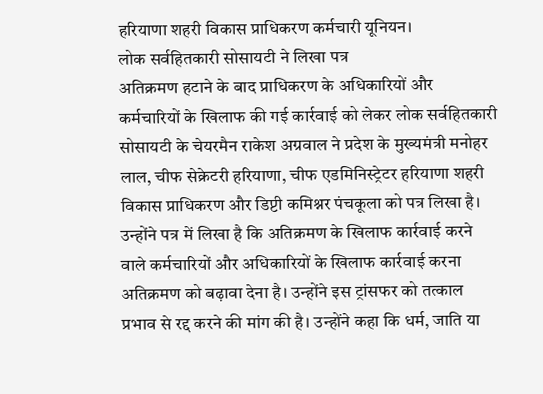हरियाणा शहरी विकास प्राधिकरण कर्मचारी यूनियन।
लोक सर्वहितकारी सोसायटी ने लिखा पत्र
अतिक्रमण हटाने के बाद प्राधिकरण के अधिकारियों और कर्मचारियों के खिलाफ की गई कार्रवाई को लेकर लोक सर्वहितकारी सोसायटी के चेयरमैन राकेश अग्रवाल ने प्रदेश के मुख्यमंत्री मनोहर लाल, चीफ सेक्रेटरी हरियाणा, चीफ एडमिनिस्ट्रेटर हरियाणा शहरी विकास प्राधिकरण और डिप्टी कमिश्नर पंचकूला को पत्र लिखा है। उन्होंने पत्र में लिखा है कि अतिक्रमण के खिलाफ कार्रवाई करने वाले कर्मचारियों और अधिकारियों के खिलाफ कार्रवाई करना अतिक्रमण को बढ़ावा देना है। उन्होंने इस ट्रांसफर को तत्काल प्रभाव से रद्द करने की मांग की है। उन्होंने कहा कि धर्म, जाति या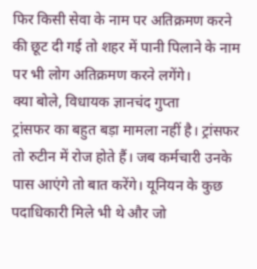फिर किसी सेवा के नाम पर अतिक्रमण करने की छूट दी गई तो शहर में पानी पिलाने के नाम पर भी लोग अतिक्रमण करने लगेंगे।
क्या बोले, विधायक ज्ञानचंद गुप्ता
ट्रांसफर का बहुत बड़ा मामला नहीं है। ट्रांसफर तो रुटीन में रोज होते हैं। जब कर्मचारी उनके पास आएंगे तो बात करेंगे। यूनियन के कुछ पदाधिकारी मिले भी थे और जो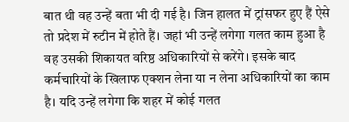बात थी वह उन्हें बता भी दी गई है। जिन हालत में ट्रांसफर हुए हैं ऐसे तो प्रदेश में रुटीन में होते हैं। जहां भी उन्हें लगेगा गलत काम हुआ है वह उसकी शिकायत वरिष्ठ अधिकारियों से करेंगे। इसके बाद कर्मचारियों के खिलाफ एक्शन लेना या न लेना अधिकारियों का काम है। यदि उन्हें लगेगा कि शहर में कोई गलत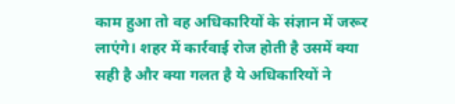काम हुआ तो वह अधिकारियों के संज्ञान में जरूर लाएंगे। शहर में कार्रवाई रोज होती है उसमें क्या सही है और क्या गलत है ये अधिकारियों ने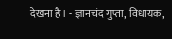देखना है। - ज्ञानचंद गुप्ता, विधायक,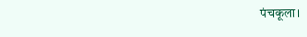पंचकूला।